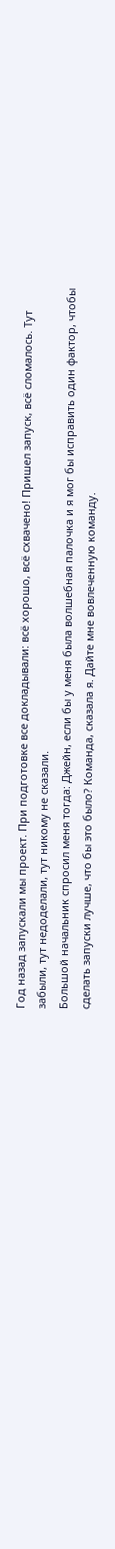Год назад запускали мы проект. При подготовке все докладывали: всё хорошо, всё схвачено! Пришел запуск, всё сломалось. Тут забыли, тут недоделали, тут никому не сказали.
Большой начальник спросил меня тогда: Джейн, если бы у меня была волшебная палочка и я мог бы исправить один фактор, чтобы сделать запуски лучше, что бы это было? Команда, сказала я. Дайте мне вовлеченную команду.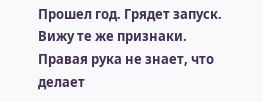Прошел год. Грядет запуск. Вижу те же признаки. Правая рука не знает, что делает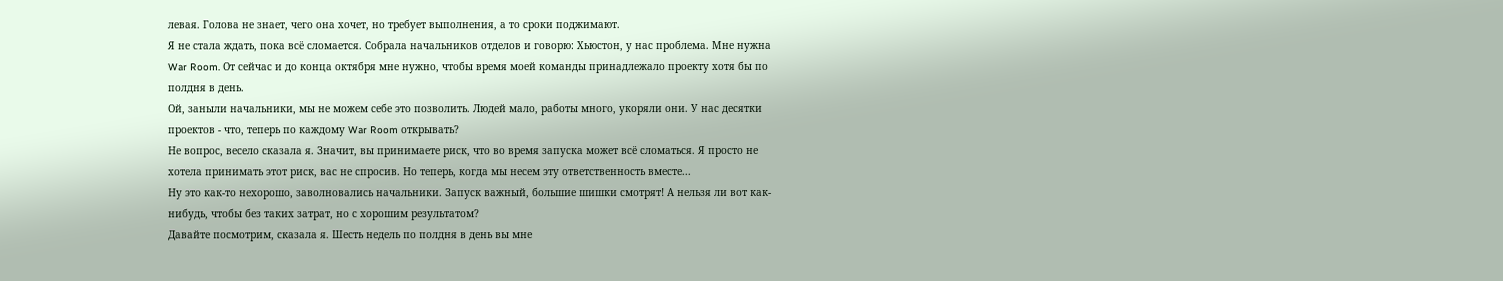левая. Голова не знает, чего она хочет, но требует выполнения, а то сроки поджимают.
Я не стала ждать, пока всё сломается. Собрала начальников отделов и говорю: Хьюстон, у нас проблема. Мне нужна War Room. От сейчас и до конца октября мне нужно, чтобы время моей команды принадлежало проекту хотя бы по полдня в день.
Ой, заныли начальники, мы не можем себе это позволить. Людей мало, работы много, укоряли они. У нас десятки проектов - что, теперь по каждому War Room открывать?
Не вопрос, весело сказала я. Значит, вы принимаете риск, что во время запуска может всё сломаться. Я просто не хотела принимать этот риск, вас не спросив. Но теперь, когда мы несем эту ответственность вместе...
Ну это как-то нехорошо, заволновались начальники. Запуск важный, большие шишки смотрят! А нельзя ли вот как-нибудь, чтобы без таких затрат, но с хорошим результатом?
Давайте посмотрим, сказала я. Шесть недель по полдня в день вы мне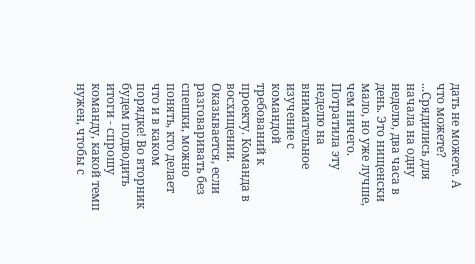дать не можете. А что можете?
...Срядились для начала на одну неделю, два часа в день. Это нищенски мало, но уже лучше, чем ничего. Потратила эту неделю на внимательное изучение с командой требований к проекту. Команда в восхищении. Оказывается, если разговаривать без спешки, можно понять, кто делает что и в каком порядке! Во вторник будем подводить итоги - спрошу команду, какой темп нужен, чтобы с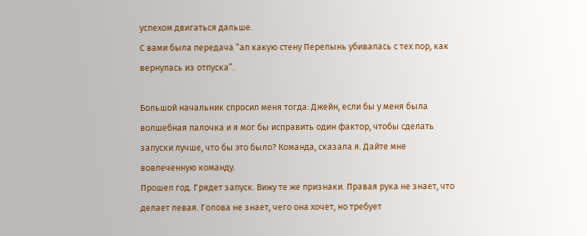успехом двигаться дальше.
С вами была передача “ап какую стену Перелынь убивалась с тех пор, как вернулась из отпуска”.

Большой начальник спросил меня тогда: Джейн, если бы у меня была волшебная палочка и я мог бы исправить один фактор, чтобы сделать запуски лучше, что бы это было? Команда, сказала я. Дайте мне вовлеченную команду.
Прошел год. Грядет запуск. Вижу те же признаки. Правая рука не знает, что делает левая. Голова не знает, чего она хочет, но требует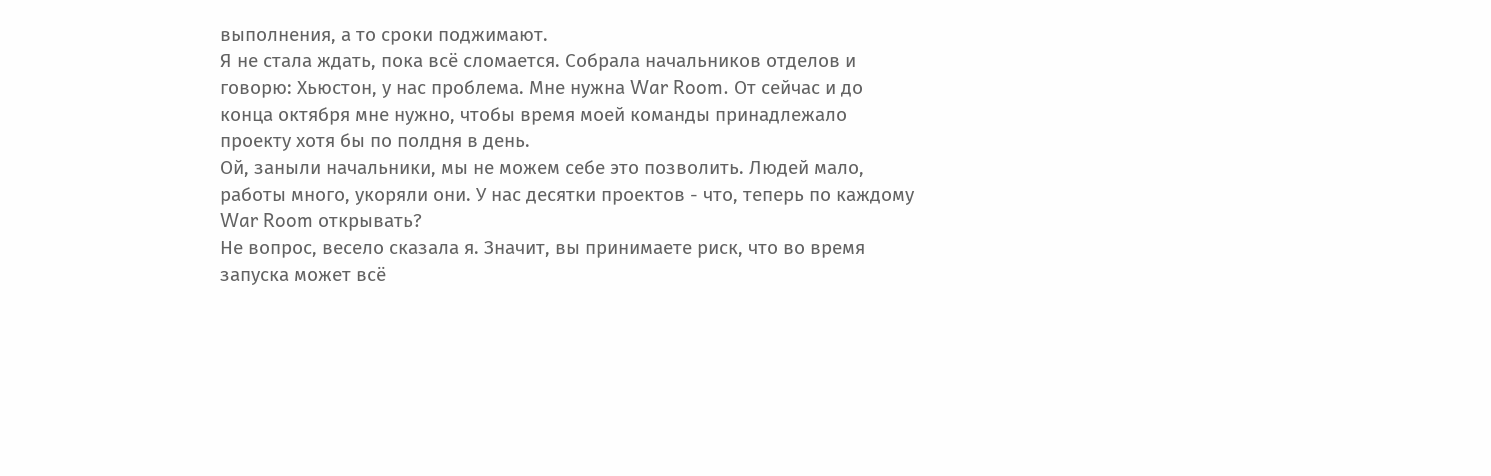выполнения, а то сроки поджимают.
Я не стала ждать, пока всё сломается. Собрала начальников отделов и говорю: Хьюстон, у нас проблема. Мне нужна War Room. От сейчас и до конца октября мне нужно, чтобы время моей команды принадлежало проекту хотя бы по полдня в день.
Ой, заныли начальники, мы не можем себе это позволить. Людей мало, работы много, укоряли они. У нас десятки проектов - что, теперь по каждому War Room открывать?
Не вопрос, весело сказала я. Значит, вы принимаете риск, что во время запуска может всё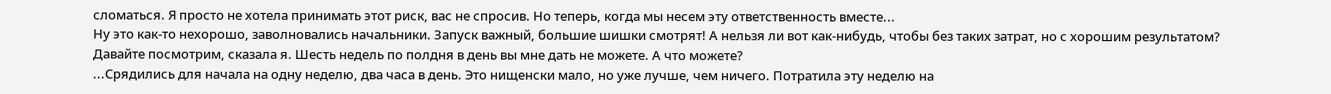сломаться. Я просто не хотела принимать этот риск, вас не спросив. Но теперь, когда мы несем эту ответственность вместе...
Ну это как-то нехорошо, заволновались начальники. Запуск важный, большие шишки смотрят! А нельзя ли вот как-нибудь, чтобы без таких затрат, но с хорошим результатом?
Давайте посмотрим, сказала я. Шесть недель по полдня в день вы мне дать не можете. А что можете?
...Срядились для начала на одну неделю, два часа в день. Это нищенски мало, но уже лучше, чем ничего. Потратила эту неделю на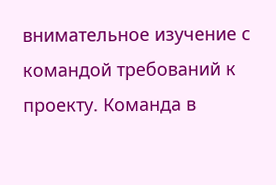внимательное изучение с командой требований к проекту. Команда в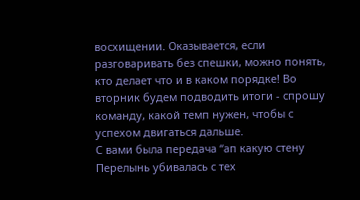восхищении. Оказывается, если разговаривать без спешки, можно понять, кто делает что и в каком порядке! Во вторник будем подводить итоги - спрошу команду, какой темп нужен, чтобы с успехом двигаться дальше.
С вами была передача “ап какую стену Перелынь убивалась с тех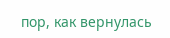пор, как вернулась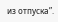из отпуска”.